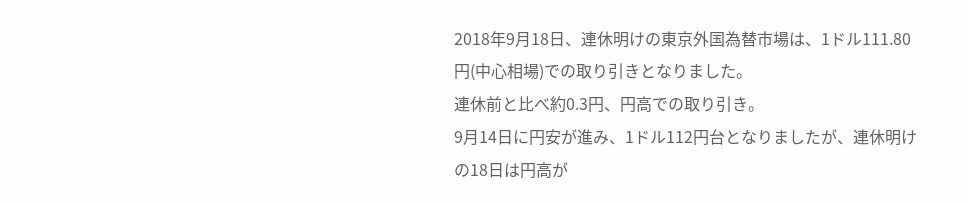2018年9月18日、連休明けの東京外国為替市場は、1ドル111.80円(中心相場)での取り引きとなりました。
連休前と比べ約0.3円、円高での取り引き。
9月14日に円安が進み、1ドル112円台となりましたが、連休明けの18日は円高が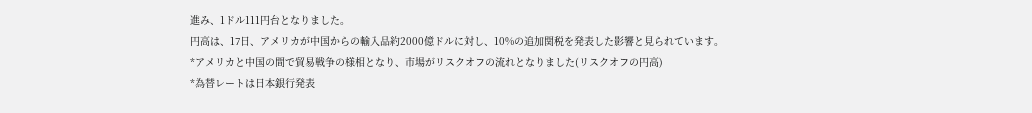進み、1ドル111円台となりました。
円高は、17日、アメリカが中国からの輸入品約2000億ドルに対し、10%の追加関税を発表した影響と見られています。
*アメリカと中国の間で貿易戦争の様相となり、市場がリスクオフの流れとなりました(リスクオフの円高)
*為替レートは日本銀行発表